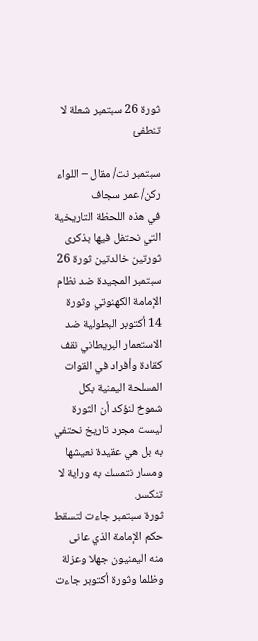ثورة 26 سبتمبر شعلة لا تنطفئ

سبتمبر نت/ مقال – اللواء ركن/ عمر سجاف
في هذه اللحظة التاريخية التي نحتفل فيها بذكرى ثورتين خالدتين ثورة 26 سبتمبر المجيدة ضد نظام الإمامة الكهنوتي وثورة 14 أكتوبر البطولية ضد الاستعمار البريطاني نقف كقادة وأفراد في القوات المسلحة اليمنية بكل شموخ لنؤكد أن الثورة ليست مجرد تاريخ نحتفي به بل هي عقيدة نعيشها ومسار نتمسك به وراية لا تنكسر.
ثورة سبتمبر جاءت لتسقط حكم الإمامة الذي عانى منه اليمنيون جهلا وعزلة وظلما وثورة أكتوبر جاءت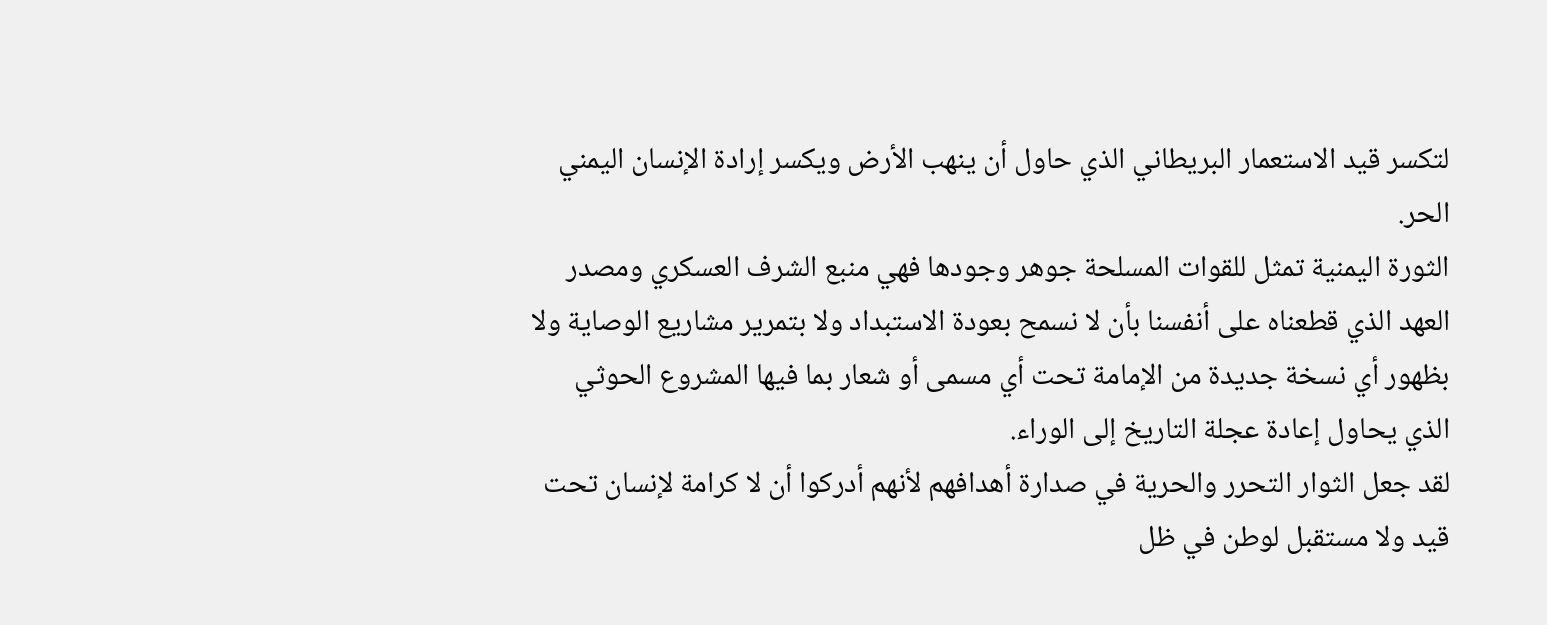لتكسر قيد الاستعمار البريطاني الذي حاول أن ينهب الأرض ويكسر إرادة الإنسان اليمني الحر.
الثورة اليمنية تمثل للقوات المسلحة جوهر وجودها فهي منبع الشرف العسكري ومصدر العهد الذي قطعناه على أنفسنا بأن لا نسمح بعودة الاستبداد ولا بتمرير مشاريع الوصاية ولا بظهور أي نسخة جديدة من الإمامة تحت أي مسمى أو شعار بما فيها المشروع الحوثي الذي يحاول إعادة عجلة التاريخ إلى الوراء.
لقد جعل الثوار التحرر والحرية في صدارة أهدافهم لأنهم أدركوا أن لا كرامة لإنسان تحت قيد ولا مستقبل لوطن في ظل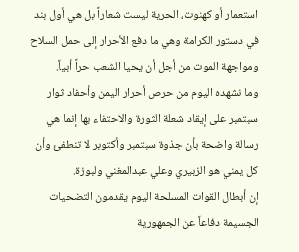استعمار أو كهنوت، الحرية ليست شعاراً بل هي أول بند في دستور الكرامة وهي ما دفع الأحرار إلى حمل السلاح ومواجهة الموت من أجل أن يحيا الشعب حراً أبياً.
وما نشهده اليوم من حرص أحرار اليمن وأحفاد ثوار سبتمبر على إيقاد شعلة الثورة والاحتفاء بها إنما هي رسالة واضحة بأن جذوة سبتمبر وأكتوبر لا تنطفئ وأن كل يمني هو الزبيري وعلي عبدالمغني ولبوزة.
إن أبطال القوات المسلحة اليوم يقدمون التضحيات الجسيمة دفاعاً عن الجمهورية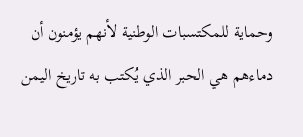وحماية للمكتسبات الوطنية لأنهم يؤمنون أن دماءهم هي الحبر الذي يُكتب به تاريخ اليمن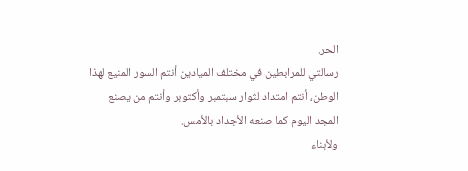الحر.
رسالتي للمرابطين في مختلف الميادين أنتم السور المنيع لهذا الوطن، أنتم امتداد لثوار سبتمبر وأكتوبر وأنتم من يصنع المجد اليوم كما صنعه الأجداد بالأمس.
ولأبناء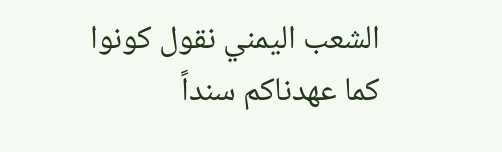الشعب اليمني نقول كونوا كما عهدناكم سنداً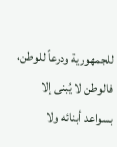للجمهورية ودرعاً للوطن، فالوطن لا يُبنى إلا بسواعد أبنائه ولا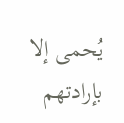يُحمى إلا بإرادتهم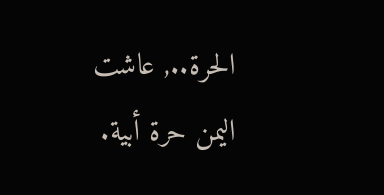الحرة.., عاشت اليمن حرة أبية.